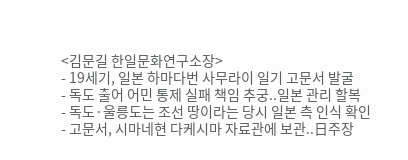<김문길 한일문화연구소장>
- 19세기, 일본 하마다번 사무라이 일기 고문서 발굴
- 독도 출어 어민 통제 실패 책임 추궁..일본 관리 할복
- 독도·울릉도는 조선 땅이라는 당시 일본 측 인식 확인
- 고문서, 시마네현 다케시마 자료관에 보관..日주장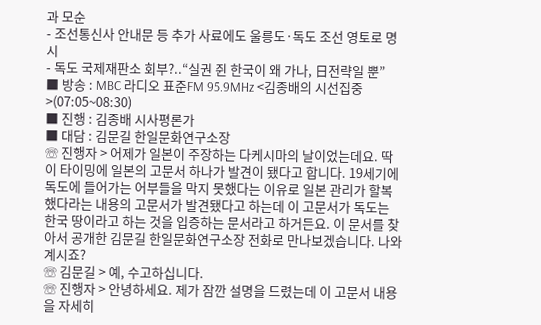과 모순
- 조선통신사 안내문 등 추가 사료에도 울릉도·독도 조선 영토로 명시
- 독도 국제재판소 회부?..“실권 쥔 한국이 왜 가나, 日전략일 뿐”
■ 방송 : MBC 라디오 표준FM 95.9MHz <김종배의 시선집중>(07:05~08:30)
■ 진행 : 김종배 시사평론가
■ 대담 : 김문길 한일문화연구소장
☏ 진행자 > 어제가 일본이 주장하는 다케시마의 날이었는데요. 딱 이 타이밍에 일본의 고문서 하나가 발견이 됐다고 합니다. 19세기에 독도에 들어가는 어부들을 막지 못했다는 이유로 일본 관리가 할복했다라는 내용의 고문서가 발견됐다고 하는데 이 고문서가 독도는 한국 땅이라고 하는 것을 입증하는 문서라고 하거든요. 이 문서를 찾아서 공개한 김문길 한일문화연구소장 전화로 만나보겠습니다. 나와 계시죠?
☏ 김문길 > 예, 수고하십니다.
☏ 진행자 > 안녕하세요. 제가 잠깐 설명을 드렸는데 이 고문서 내용을 자세히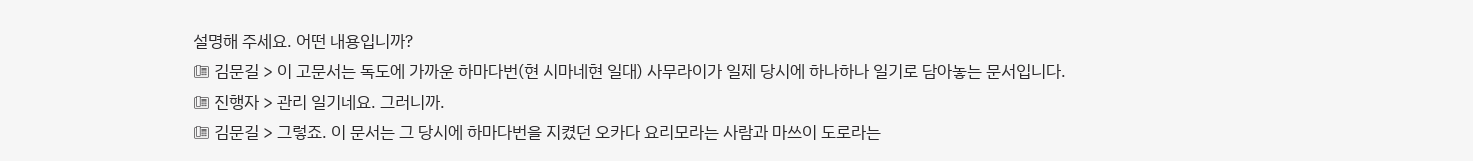설명해 주세요. 어떤 내용입니까?
☏ 김문길 > 이 고문서는 독도에 가까운 하마다번(현 시마네현 일대) 사무라이가 일제 당시에 하나하나 일기로 담아놓는 문서입니다.
☏ 진행자 > 관리 일기네요. 그러니까.
☏ 김문길 > 그렇죠. 이 문서는 그 당시에 하마다번을 지켰던 오카다 요리모라는 사람과 마쓰이 도로라는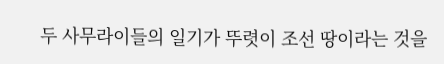두 사무라이들의 일기가 뚜렷이 조선 땅이라는 것을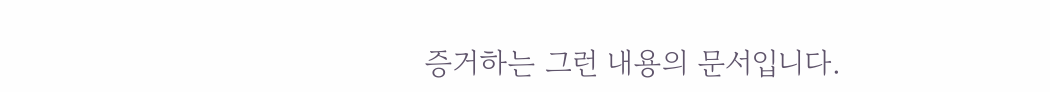증거하는 그런 내용의 문서입니다.